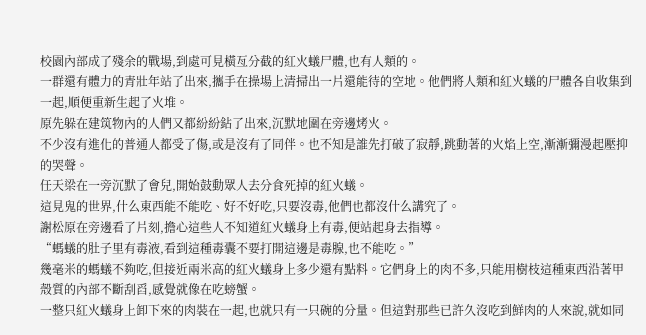校園內部成了殘余的戰場,到處可見橫亙分截的紅火蟻尸體,也有人類的。
一群還有體力的青壯年站了出來,攜手在操場上清掃出一片還能待的空地。他們將人類和紅火蟻的尸體各自收集到一起,順便重新生起了火堆。
原先躲在建筑物內的人們又都紛紛鉆了出來,沉默地圍在旁邊烤火。
不少沒有進化的普通人都受了傷,或是沒有了同伴。也不知是誰先打破了寂靜,跳動著的火焰上空,漸漸彌漫起壓抑的哭聲。
任天梁在一旁沉默了會兒,開始鼓動眾人去分食死掉的紅火蟻。
這見鬼的世界,什么東西能不能吃、好不好吃,只要沒毒,他們也都沒什么講究了。
謝松原在旁邊看了片刻,擔心這些人不知道紅火蟻身上有毒,便站起身去指導。
“螞蟻的肚子里有毒液,看到這種毒囊不要打開這邊是毒腺,也不能吃。”
幾毫米的螞蟻不夠吃,但接近兩米高的紅火蟻身上多少還有點料。它們身上的肉不多,只能用樹枝這種東西沿著甲殼質的內部不斷刮舀,感覺就像在吃螃蟹。
一整只紅火蟻身上卸下來的肉裝在一起,也就只有一只碗的分量。但這對那些已許久沒吃到鮮肉的人來說,就如同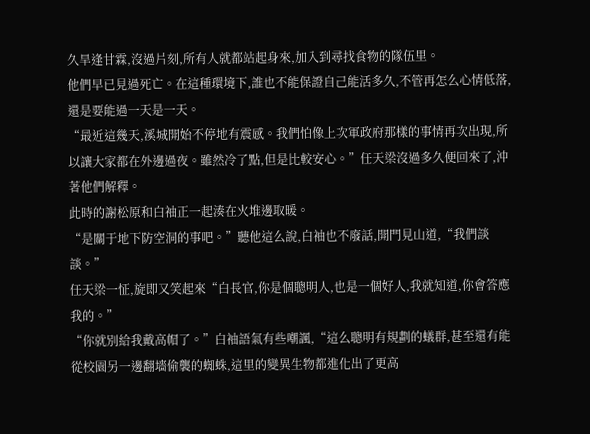久旱逢甘霖,沒過片刻,所有人就都站起身來,加入到尋找食物的隊伍里。
他們早已見過死亡。在這種環境下,誰也不能保證自己能活多久,不管再怎么心情低落,還是要能過一天是一天。
“最近這幾天,溪城開始不停地有震感。我們怕像上次軍政府那樣的事情再次出現,所以讓大家都在外邊過夜。雖然冷了點,但是比較安心。”任天梁沒過多久便回來了,沖著他們解釋。
此時的謝松原和白袖正一起湊在火堆邊取暖。
“是關于地下防空洞的事吧。”聽他這么說,白袖也不廢話,開門見山道,“我們談談。”
任天梁一怔,旋即又笑起來“白長官,你是個聰明人,也是一個好人,我就知道,你會答應我的。”
“你就別給我戴高帽了。”白袖語氣有些嘲諷,“這么聰明有規劃的蟻群,甚至還有能從校園另一邊翻墻偷襲的蜘蛛,這里的變異生物都進化出了更高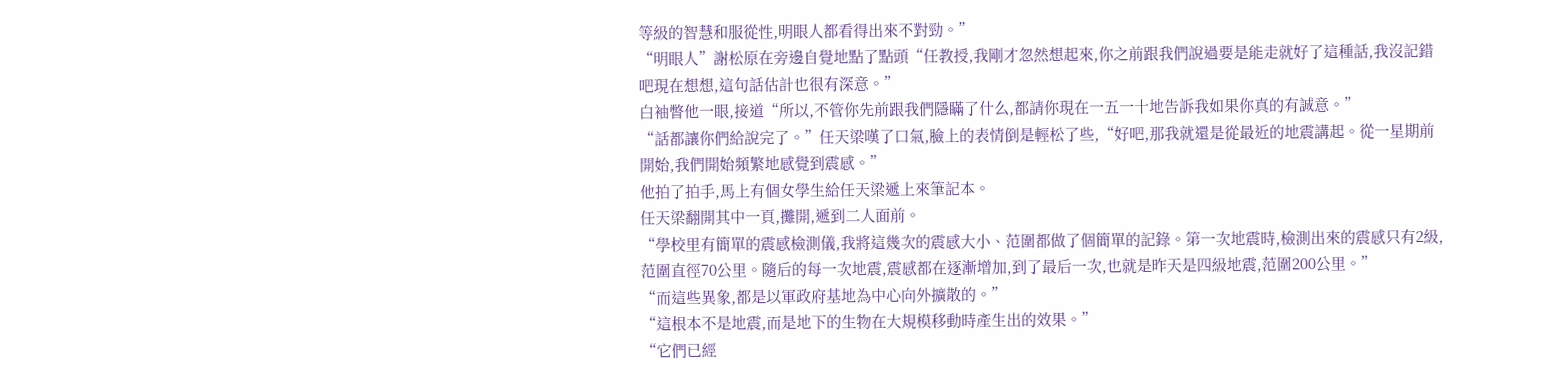等級的智慧和服從性,明眼人都看得出來不對勁。”
“明眼人”謝松原在旁邊自覺地點了點頭“任教授,我剛才忽然想起來,你之前跟我們說過要是能走就好了這種話,我沒記錯吧現在想想,這句話估計也很有深意。”
白袖瞥他一眼,接道“所以,不管你先前跟我們隱瞞了什么,都請你現在一五一十地告訴我如果你真的有誠意。”
“話都讓你們給說完了。”任天梁嘆了口氣,臉上的表情倒是輕松了些,“好吧,那我就還是從最近的地震講起。從一星期前開始,我們開始頻繁地感覺到震感。”
他拍了拍手,馬上有個女學生給任天梁遞上來筆記本。
任天梁翻開其中一頁,攤開,遞到二人面前。
“學校里有簡單的震感檢測儀,我將這幾次的震感大小、范圍都做了個簡單的記錄。第一次地震時,檢測出來的震感只有2級,范圍直徑70公里。隨后的每一次地震,震感都在逐漸增加,到了最后一次,也就是昨天是四級地震,范圍200公里。”
“而這些異象,都是以軍政府基地為中心向外擴散的。”
“這根本不是地震,而是地下的生物在大規模移動時產生出的效果。”
“它們已經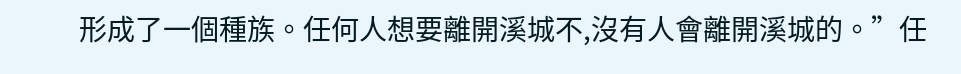形成了一個種族。任何人想要離開溪城不,沒有人會離開溪城的。”任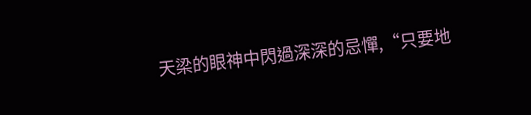天梁的眼神中閃過深深的忌憚,“只要地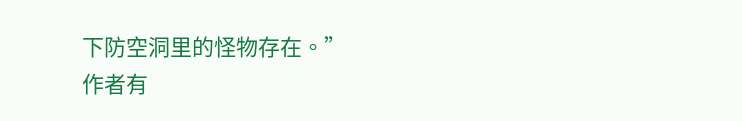下防空洞里的怪物存在。”
作者有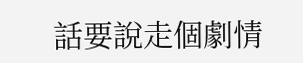話要說走個劇情